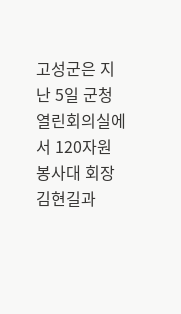고성군은 지난 5일 군청 열린회의실에서 120자원봉사대 회장 김현길과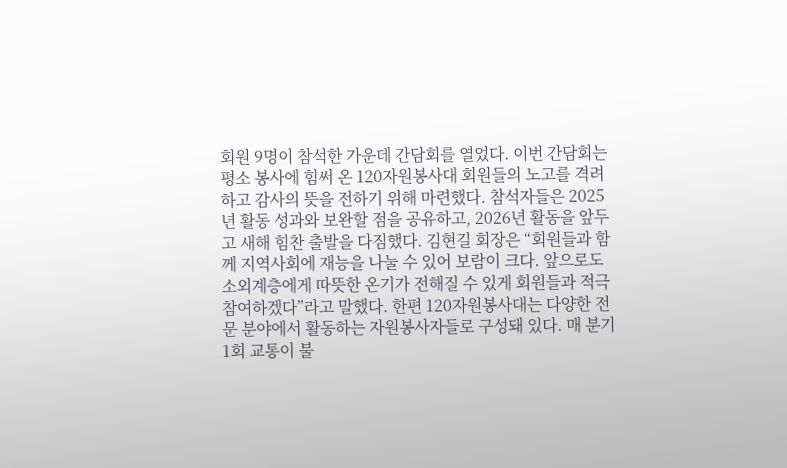회원 9명이 참석한 가운데 간담회를 열었다. 이번 간담회는 평소 봉사에 힘써 온 120자원봉사대 회원들의 노고를 격려하고 감사의 뜻을 전하기 위해 마련했다. 참석자들은 2025년 활동 성과와 보완할 점을 공유하고, 2026년 활동을 앞두고 새해 힘찬 출발을 다짐했다. 김현길 회장은 “회원들과 함께 지역사회에 재능을 나눌 수 있어 보람이 크다. 앞으로도 소외계층에게 따뜻한 온기가 전해질 수 있게 회원들과 적극 참여하겠다”라고 말했다. 한편 120자원봉사대는 다양한 전문 분야에서 활동하는 자원봉사자들로 구성돼 있다. 매 분기 1회 교통이 불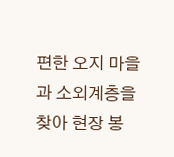편한 오지 마을과 소외계층을 찾아 현장 봉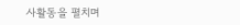사활동을 펼치며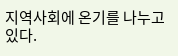지역사회에 온기를 나누고 있다.